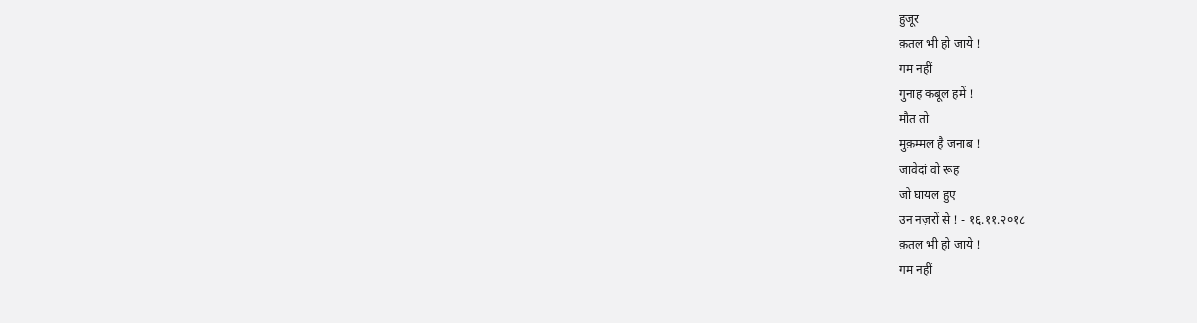हुजूर
क़तल भी हो जाये !
गम नहीं
गुनाह कबूल हमें !
मौत तो
मुक़म्मल है जनाब !
जावेदां वो रूह
जो घायल हुए
उन नज़रों से ! - १६.११.२०१८
क़तल भी हो जाये !
गम नहीं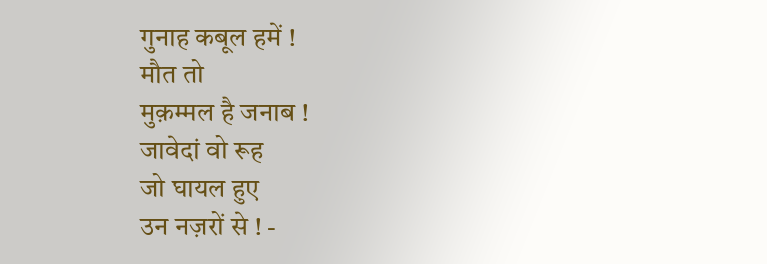गुनाह कबूल हमें !
मौत तो
मुक़म्मल है जनाब !
जावेदां वो रूह
जो घायल हुए
उन नज़रों से ! -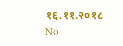१६.११.२०१८
No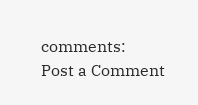comments:
Post a Comment